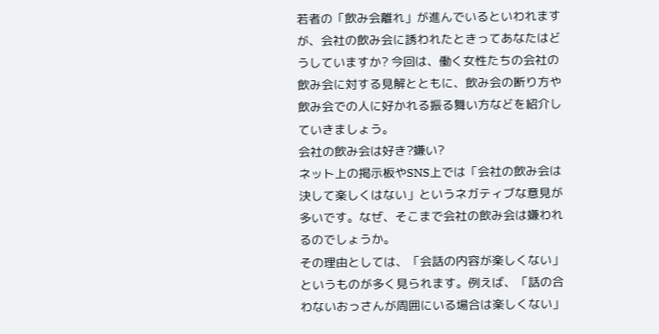若者の「飲み会離れ」が進んでいるといわれますが、会社の飲み会に誘われたときってあなたはどうしていますか? 今回は、働く女性たちの会社の飲み会に対する見解とともに、飲み会の断り方や飲み会での人に好かれる振る舞い方などを紹介していきましょう。
会社の飲み会は好き?嫌い?
ネット上の掲示板やSNS上では「会社の飲み会は決して楽しくはない」というネガティブな意見が多いです。なぜ、そこまで会社の飲み会は嫌われるのでしょうか。
その理由としては、「会話の内容が楽しくない」というものが多く見られます。例えば、「話の合わないおっさんが周囲にいる場合は楽しくない」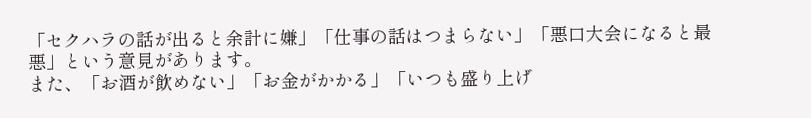「セクハラの話が出ると余計に嫌」「仕事の話はつまらない」「悪口大会になると最悪」という意見があります。
また、「お酒が飲めない」「お金がかかる」「いつも盛り上げ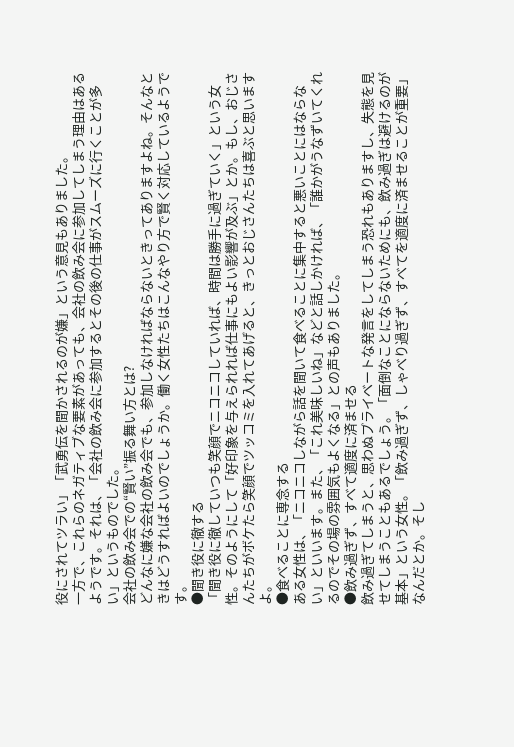役にされてツラい」「武勇伝を聞かされるのが嫌」という意見もありました。
一方で、これらのネガティブな要素があっても、会社の飲み会に参加してしまう理由はあるようです。それは、「会社の飲み会に参加するとその後の仕事がスムーズに行くことが多い」というものでした。
会社の飲み会での“賢い”振る舞い方とは?
どんなに嫌な会社の飲み会でも、参加しなければならないときってありますよね。そんなときはどうすればよいのでしょうか。働く女性たちはこんなやり方で賢く対応しているようです。
●聞き役に徹する
「聞き役に徹していつも笑顔でニコニコしていれば、時間は勝手に過ぎていく」という女性。そのようにして「好印象を与えられれば仕事にもよい影響が及ぶ」とか。もし、おじさんたちがボケたら笑顔でツッコミを入れてあげると、きっとおじさんたちは喜ぶと思いますよ。
●食べることに専念する
ある女性は、「ニコニコしながら話を聞いて食べることに集中すると悪いことにはならない」といいます。また、「これ美味しいね」などと話しかければ、「誰かがうなずいてくれるのでその場の雰囲気もよくなる」との声もありました。
●飲み過ぎず、すべて適度に済ませる
飲み過ぎてしまうと、思わぬプライベートな発言をしてしまう恐れもありますし、失態を見せてしまうこともあるでしょう。「面倒なことにならないためにも、飲み過ぎは避けるのが基本」という女性。「飲み過ぎず、しゃべり過ぎず、すべてを適度に済ませることが重要」なんだとか。そし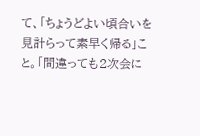て、「ちょうどよい頃合いを見計らって素早く帰る」こと。「間違っても2次会に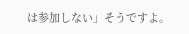は参加しない」そうですよ。